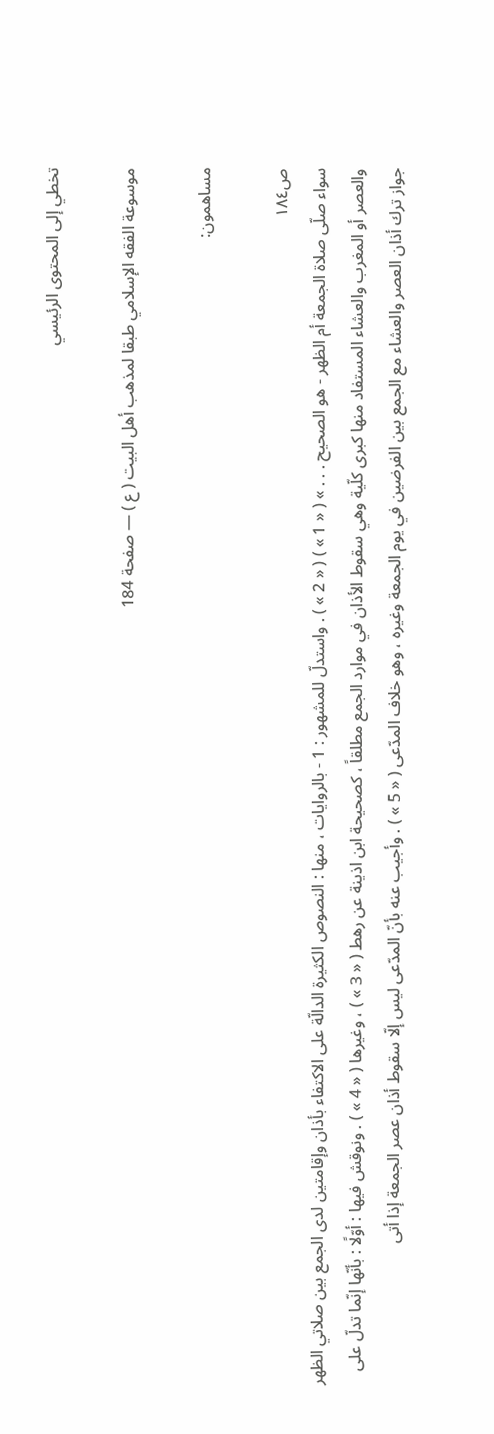تخطي إلى المحتوى الرئيسي

موسوعة الفقه الإسلامي طبقا لمذهب أهل البيت ( ع ) — صفحة 184

مساهمون:

ص١٨٤
سواء صلّى صلاة الجمعة أم الظهر - هو الصحيح . . . » ( « 1 » ) ( « 2 » ) . واستدلّ للمشهور : 1 - بالروايات ، منها : النصوص الكثيرة الدالّة على الاكتفاء بأذان وإقامتين لدى الجمع بين صلاتي الظهر والعصر أو المغرب والعشاء المستفاد منها كبرى كلّية وهي سقوط الأذان في موارد الجمع مطلقاً ، كصحيحة ابن اذينة عن رهط ( « 3 » ) ، وغيرها ( « 4 » ) . ونوقش فيها : أوّلًا : بأنّها إنّما تدلّ على جواز ترك أذان العصر والعشاء مع الجمع بين الفرضين في يوم الجمعة وغيره ، وهو خلاف المدّعى ( « 5 » ) . وأجيب عنه بأنّ المدّعى ليس إلّا سقوط أذان عصر الجمعة إذا أتى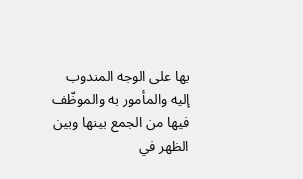بها على الوجه المندوب إليه والمأمور به والموظّف فيها من الجمع بينها وبين الظهر في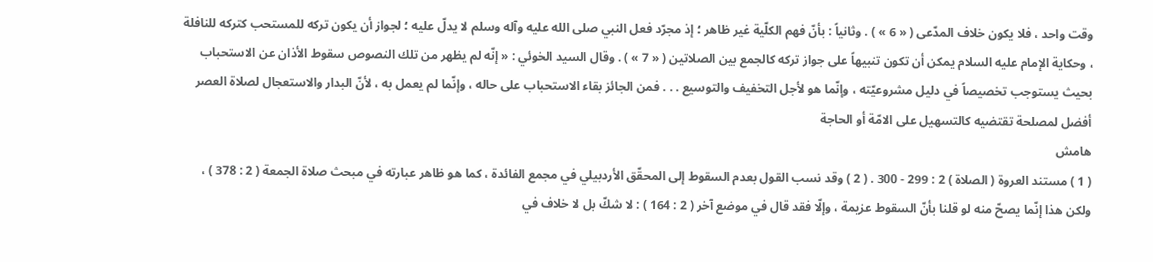وقت واحد ، فلا يكون خلاف المدّعى ( « 6 » ) . وثانياً : بأنّ فهم الكلّية غير ظاهر ؛ إذ مجرّد فعل النبي صلى الله عليه وآله وسلم لا يدلّ عليه ؛ لجواز أن يكون تركه للمستحب كتركه للنافلة ، وحكاية الإمام عليه السلام يمكن أن تكون تنبيهاً على جواز تركه كالجمع بين الصلاتين ( « 7 » ) . وقال السيد الخوئي : « إنّه لم يظهر من تلك النصوص سقوط الأذان عن الاستحباب بحيث يستوجب تخصيصاً في دليل مشروعيّته ، وإنّما هو لأجل التخفيف والتوسيع . . . فمن الجائز بقاء الاستحباب على حاله ، وإنّما لم يعمل به ، لأنّ البدار والاستعجال لصلاة العصر أفضل لمصلحة تقتضيه كالتسهيل على الامّة أو الحاجة
هامش
( 1 ) مستند العروة ( الصلاة ) 2 : 299 - 300 . ( 2 ) وقد نسب القول بعدم السقوط إلى المحقّق الأردبيلي في مجمع الفائدة ، كما هو ظاهر عبارته في مبحث صلاة الجمعة ( 2 : 378 ) ، ولكن هذا إنّما يصحّ منه لو قلنا بأنّ السقوط عزيمة ، وإلّا فقد قال في موضع آخر ( 2 : 164 ) : لا شكّ بل لا خلاف في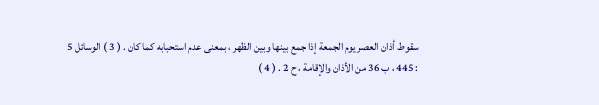سقوط أذان العصر يوم الجمعة إذا جمع بينها وبين الظهر ، بمعنى عدم استحبابه كما كان . ( 3 ) الوسائل 5 : 445 ، ب 36 من الأذان والإقامة ، ح 2 . ( 4 )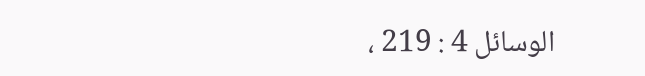الوسائل 4 : 219 ،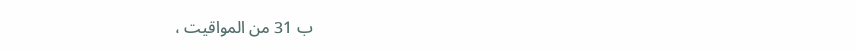ب 31 من المواقيت ،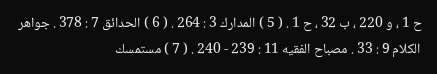ح 1 ، و 220 ، ب 32 ، ح 1 . ( 5 ) المدارك 3 : 264 . ( 6 ) الحدائق 7 : 378 . جواهر الكلام 9 : 33 . مصباح الفقيه 11 : 239 - 240 . ( 7 ) مستمسك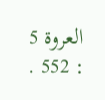العروة 5 : 552 .